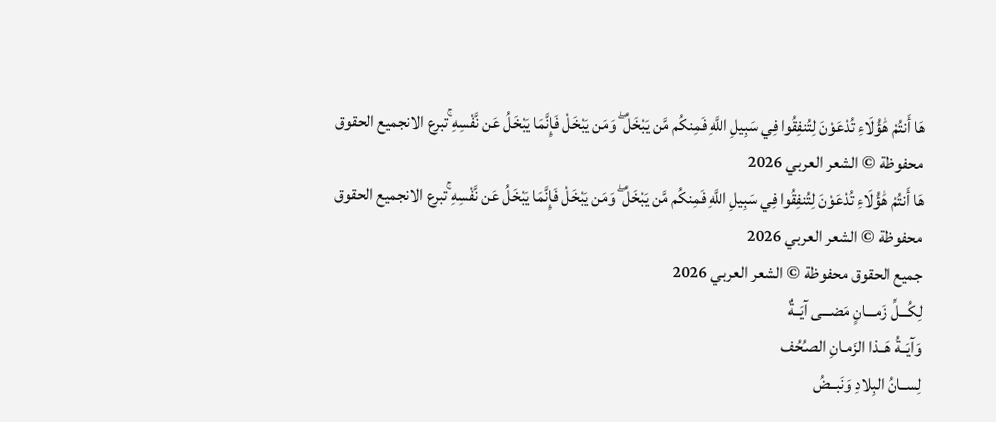هَا أَنتُمْ هَٰؤُلَاءِ تُدْعَوْنَ لِتُنفِقُوا فِي سَبِيلِ اللَّهِ فَمِنكُم مَّن يَبْخَلُ ۖ وَمَن يَبْخَلْ فَإِنَّمَا يَبْخَلُ عَن نَّفْسِهِ ۚتبرع الانجميع الحقوق محفوظة © الشعر العربي 2026
هَا أَنتُمْ هَٰؤُلَاءِ تُدْعَوْنَ لِتُنفِقُوا فِي سَبِيلِ اللَّهِ فَمِنكُم مَّن يَبْخَلُ ۖ وَمَن يَبْخَلْ فَإِنَّمَا يَبْخَلُ عَن نَّفْسِهِ ۚتبرع الانجميع الحقوق محفوظة © الشعر العربي 2026
جميع الحقوق محفوظة © الشعر العربي 2026
لِكُـــلِّ زَمـــانٍ مَضـــى آيَــةٌ
وَآيَــةُ هَــذا الزَمـانِ الصـُحُف
لِســانُ البِلادِ وَنَبــضُ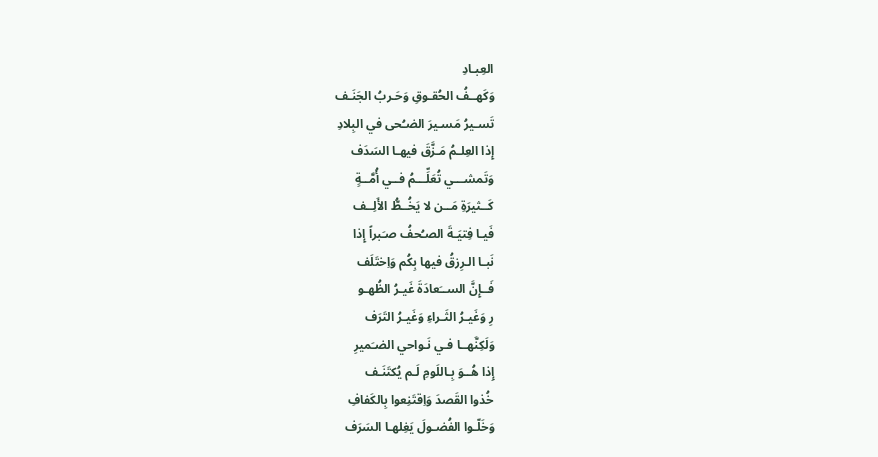العِبـادِ
وَكَهــفُ الحُقـوقِ وَحَـربُ الجَنَـف
تَسـيرُ مَسـيرَ الضـُحى في البِلادِ
إِذا العِلـمُ مَـزَّقَ فيهـا السَدَف
وَتَمشـــي تُعَلِّـــمُ فــي أُمَّــةٍ
كَــثيرَةِ مَــن لا يَخُــطُّ الأَلِــف
فَيـا فِتيَـةَ الصـُحفُ صـَبراً إِذا
نَبـا الـرِزقُ فيها بِكُم وَاِختَلَف
فَــإِنَّ الســَعادَةَ غَيـرُ الظُهـو
رِ وَغَيـرُ الثَـراءِ وَغَيـرُ التَرَف
وَلَكِنَّهــا فـي نَـواحي الضـَميرِ
إِذا هُــوَ بِـاللَومِ لَـم يُكتَنَـف
خُذوا القَصدَ وَاِقتَنِعوا بِالكَفافِ
وَخَلّـوا الفُضـولَ يَغِلهـا السَرَف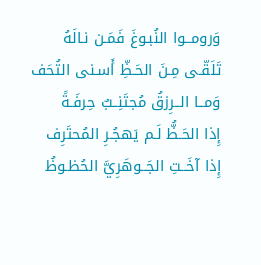وَرومــوا النُبـوغَ فَمَـن نـالَهُ
تَلَقّـى مِـنَ الحَـظِّ أَسـنى التُحَف
وَمــا الــرِزقُ مُجتَنِــبٌ حِرفَـةً
إِذا الحَـظُّ لَـم يَهجُـرِ المُحتَرِف
إِذا آخَــتِ الجَــوهَرِيَّ الحُظـوظُ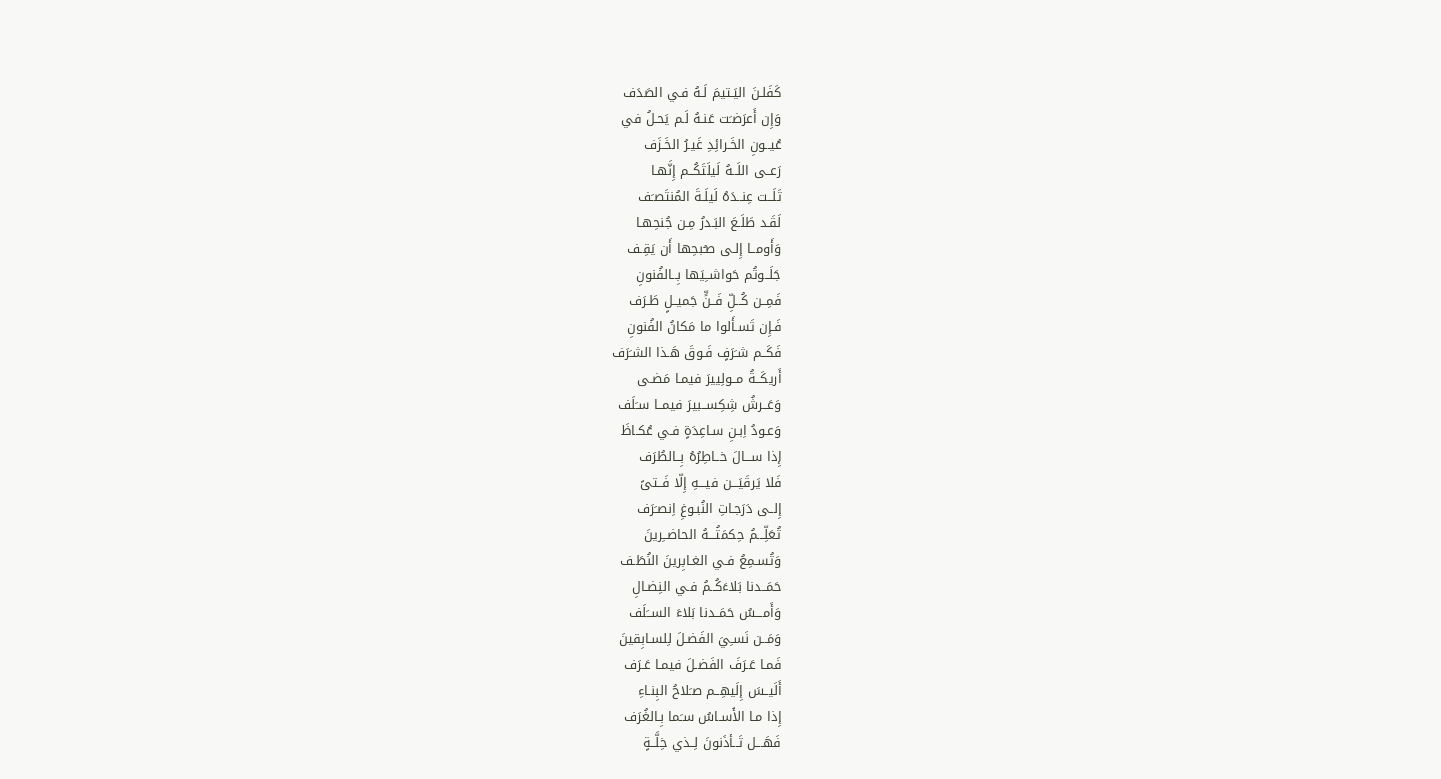كَفَلـنَ اليَـتيمَ لَـهُ فـي الصَدَف
وَإِن أَعرَضـَت عَنـهُ لَـم يَحـلُ في
عُيــونِ الخَـرائِدِ غَيـرُ الخَـزَف
رَعــى اللَــهُ لَيلَتَكُــم إِنَّهـا
تَلَــت عِنــدَهُ لَيلَـةَ المُنتَصـَف
لَقَـد طَلَـعَ البَـدرُ مِـن جُنحِهـا
وَأَومــا إِلـى صـُبحِها أَن يَقِـف
جَلَــوتُم حَواشــِيَها بِــالفُنونِ
فَمِــن كُــلِّ فَــنٍّ جَميــلٍ طَـرَف
فَـإِن تَسـأَلوا ما مَكانُ الفُنونِ
فَكَــم شـَرَفٍ فَـوقَ هَـذا الشـَرَف
أَريكَــةُ مــولِييرَ فيمـا مَضـى
وَعَــرشُ شِكِســبيرَ فيمــا سـَلَف
وَعـودُ اِبـنِ سـاعِدَةٍ فـي عُكـاظَ
إِذا ســـالَ خــاطِرُهُ بِــالطُرَف
فَلا يَرقَيَـــن فيـــهِ إِلّا فَــتىً
إِلــى دَرَجـاتِ النُبـوغِ اِنصـَرَف
تُعَلِّـــمُ حِكمَتُـــهُ الحاضــِرينَ
وَتُسـمِعُ فـي الغـابِرينَ النُطَـف
حَمَــدنا بَلاءَكُــمُ فـي النِضـالِ
وَأَمـــسُ حَمَــدنا بَلاءَ الســَلَف
وَمَــن نَسـِيَ الفَضـلَ لِلسـابِقينَ
فَمـا عَـرَفَ الفَضـلَ فيمـا عَـرَف
أَلَيــسَ إِلَيهِــم صـَلاحُ البِنـاءِ
إِذا مـا الأَسـاسُ سـَما بِـالغُرَف
فَهَـــل تَــأذَنونَ لِــذي خِلَّــةٍ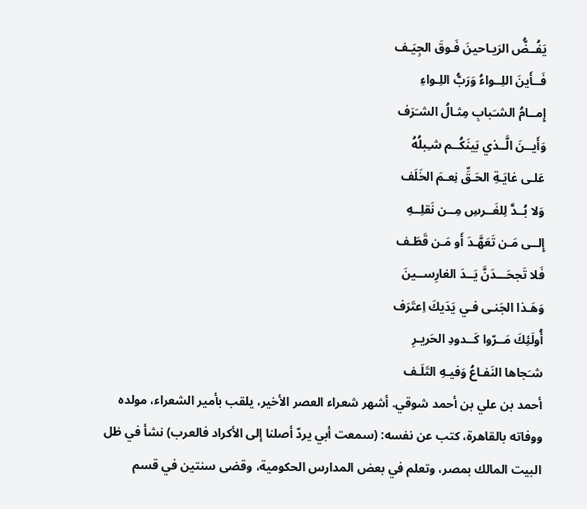يَفُــضُّ الرَيـاحينَ فَـوقَ الجِيَـف
فَــأَينَ اللِــواءُ وَرَبُّ اللِـواءِ
إِمــامُ الشـَبابِ مِثـالُ الشـَرَف
وَأَيــنَ الَّــذي بَينَكُــم شـِبلُهُ
عَلـى غايَـةِ الحَـقِّ نِعـمَ الخَلَف
وَلا بُــدَّ لِلغَــرسِ مِــن نَقلِــهِ
إِلــى مَـن تَعَهَّـدَ أَو مَـن قَطَـف
فَلا تَجحَـــدَنَّ يَــدَ الغارِســينَ
وَهَـذا الجَنـى فـي يَدَيكَ اِعتَرَف
أُولَئِكَ مَــرّوا كَــدودِ الحَريـرِ
شـَجاها النَفـاعُ وَفيـهِ التَلَـف
أحمد بن علي بن أحمد شوقي. أشهر شعراء العصر الأخير، يلقب بأمير الشعراء، مولده ووفاته بالقاهرة، كتب عن نفسه: (سمعت أبي يردّ أصلنا إلى الأكراد فالعرب) نشأ في ظل البيت المالك بمصر، وتعلم في بعض المدارس الحكومية، وقضى سنتين في قسم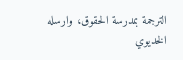الترجمة بمدرسة الحقوق، وارسله الخديوي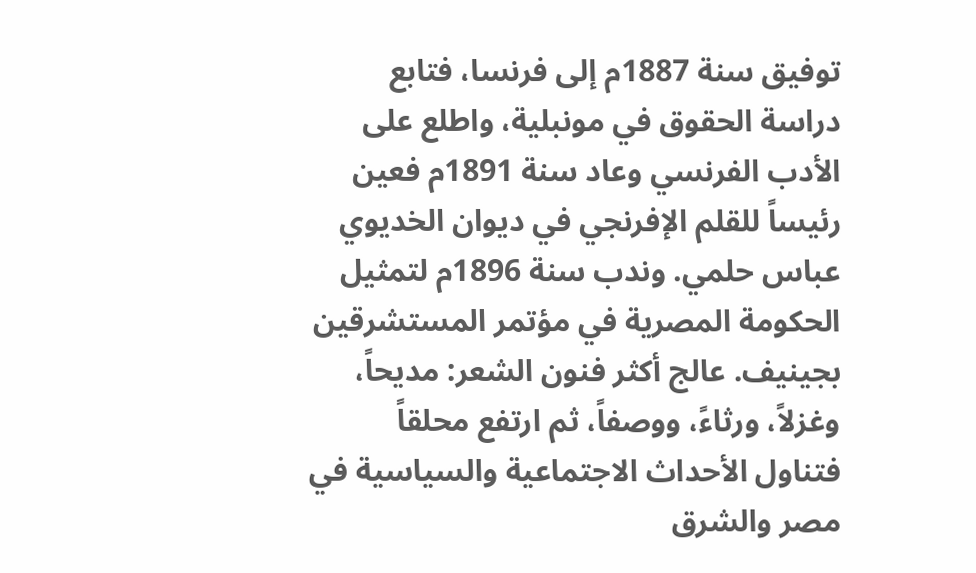توفيق سنة 1887م إلى فرنسا، فتابع دراسة الحقوق في مونبلية، واطلع على الأدب الفرنسي وعاد سنة 1891م فعين رئيساً للقلم الإفرنجي في ديوان الخديوي عباس حلمي. وندب سنة 1896م لتمثيل الحكومة المصرية في مؤتمر المستشرقين بجينيف. عالج أكثر فنون الشعر: مديحاً، وغزلاً، ورثاءً، ووصفاً، ثم ارتفع محلقاً فتناول الأحداث الاجتماعية والسياسية في مصر والشرق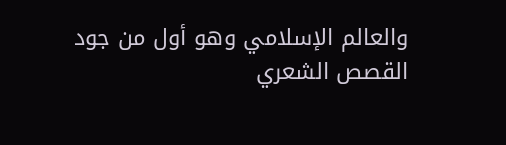والعالم الإسلامي وهو أول من جود القصص الشعري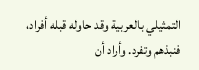التمثيلي بالعربية وقد حاوله قبله أفراد، فنبذهم وتفرد. وأراد أن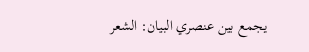يجمع بين عنصري البيان: الشعر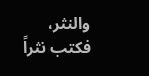والنثر، فكتب نثراً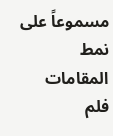مسموعاً على نمط المقامات فلم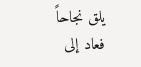يلق نجاحاً فعاد إلى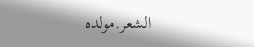الشعر.مولده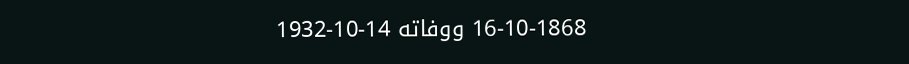16-10-1868 ووفاته 14-10-1932